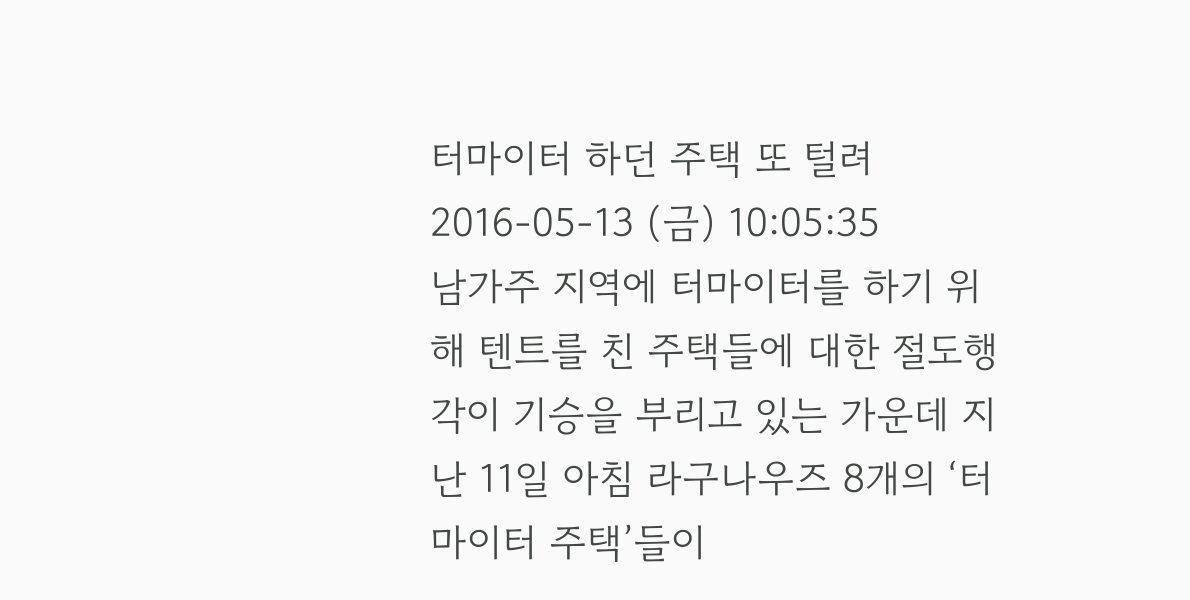터마이터 하던 주택 또 털려
2016-05-13 (금) 10:05:35
남가주 지역에 터마이터를 하기 위해 텐트를 친 주택들에 대한 절도행각이 기승을 부리고 있는 가운데 지난 11일 아침 라구나우즈 8개의 ‘터마이터 주택’들이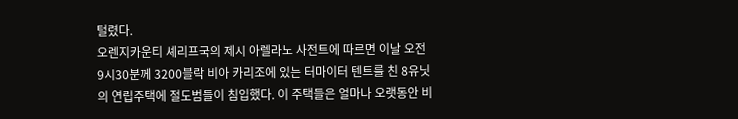털렸다.
오렌지카운티 셰리프국의 제시 아렐라노 사전트에 따르면 이날 오전 9시30분께 3200블락 비아 카리조에 있는 터마이터 텐트를 친 8유닛의 연립주택에 절도범들이 침입했다. 이 주택들은 얼마나 오랫동안 비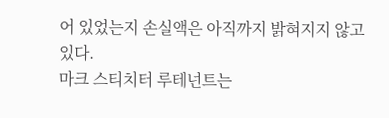어 있었는지 손실액은 아직까지 밝혀지지 않고 있다.
마크 스티치터 루테넌트는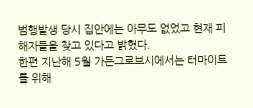범행발생 당시 집안에는 아무도 없었고 현재 피해자들을 찾고 있다고 밝혔다.
한편 지난해 5월 가든그로브시에서는 터마이트를 위해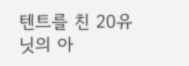텐트를 친 20유닛의 아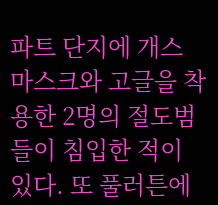파트 단지에 개스 마스크와 고글을 착용한 2명의 절도범들이 침입한 적이 있다. 또 풀러튼에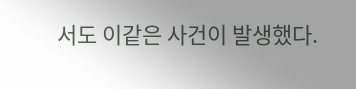서도 이같은 사건이 발생했다.